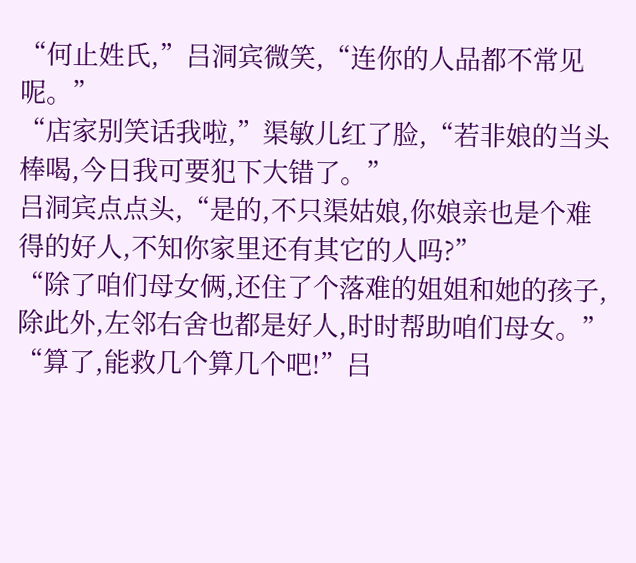“何止姓氏,”吕洞宾微笑,“连你的人品都不常见呢。”
“店家别笑话我啦,”渠敏儿红了脸,“若非娘的当头棒喝,今日我可要犯下大错了。”
吕洞宾点点头,“是的,不只渠姑娘,你娘亲也是个难得的好人,不知你家里还有其它的人吗?”
“除了咱们母女俩,还住了个落难的姐姐和她的孩子,除此外,左邻右舍也都是好人,时时帮助咱们母女。”
“算了,能救几个算几个吧!”吕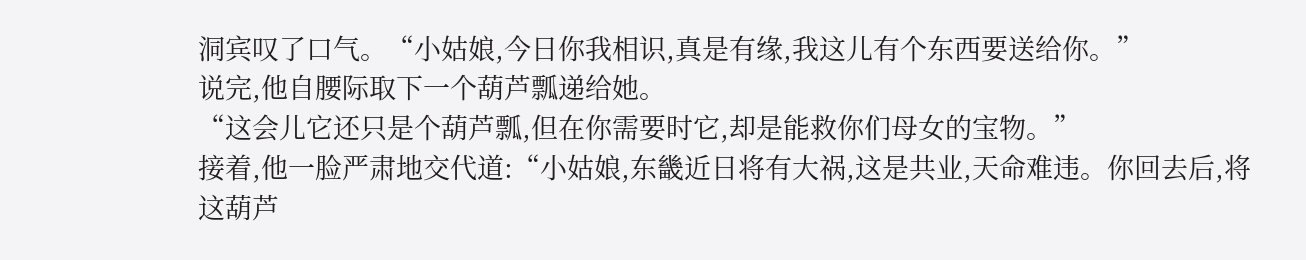洞宾叹了口气。“小姑娘,今日你我相识,真是有缘,我这儿有个东西要送给你。”
说完,他自腰际取下一个葫芦瓢递给她。
“这会儿它还只是个葫芦瓢,但在你需要时它,却是能救你们母女的宝物。”
接着,他一脸严肃地交代道:“小姑娘,东畿近日将有大祸,这是共业,天命难违。你回去后,将这葫芦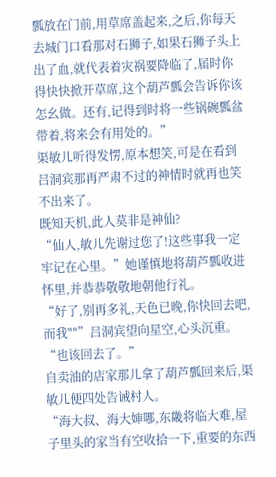瓢放在门前,用草席盖起来,之后,你每天去城门口看那对石狮子,如果石狮子头上出了血,就代表着灾祸要降临了,届时你得快快掀开草席,这个葫芦瓢会告诉你该怎幺做。还有,记得到时将一些锅碗瓢盆带着,将来会有用处的。”
渠敏儿听得发愣,原本想笑,可是在看到吕洞宾那再严肃不过的神情时就再也笑不出来了。
既知天机,此人莫非是神仙?
“仙人,敏儿先谢过您了!这些事我一定牢记在心里。”她谨慎地将葫芦瓢收进怀里,并恭恭敬敬地朝他行礼。
“好了,别再多礼,天色已晚,你快回去吧,而我""”吕洞宾望向星空,心头沉重。“也该回去了。”
自卖油的店家那儿拿了葫芦瓢回来后,渠敏儿便四处告诫村人。
“海大叔、海大婶哪,东畿将临大难,屋子里头的家当有空收拾一下,重要的东西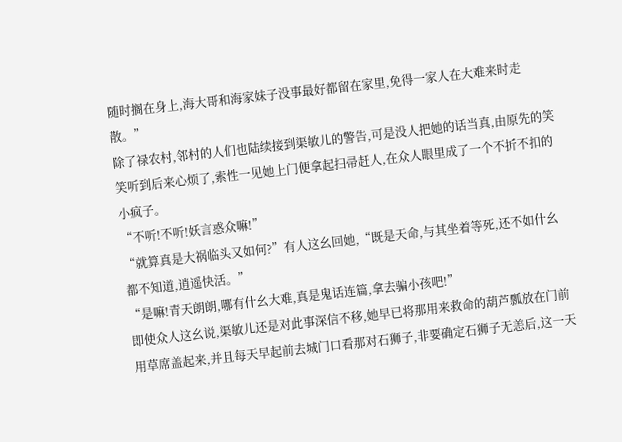随时搁在身上,海大哥和海家妹子没事最好都留在家里,免得一家人在大难来时走散。”
除了禄农村,邻村的人们也陆续接到渠敏儿的警告,可是没人把她的话当真,由原先的笑笑听到后来心烦了,索性一见她上门便拿起扫帚赶人,在众人眼里成了一个不折不扣的小疯子。
“不听!不听!妖言惑众嘛!”
“就算真是大祸临头又如何?”有人这幺回她,“既是天命,与其坐着等死,还不如什幺都不知道,逍遥快活。”
“是嘛!青天朗朗,哪有什幺大难,真是鬼话连篇,拿去骗小孩吧!”
即使众人这幺说,渠敏儿还是对此事深信不移,她早已将那用来救命的葫芦瓢放在门前用草席盖起来,并且每天早起前去城门口看那对石狮子,非要确定石狮子无恙后,这一天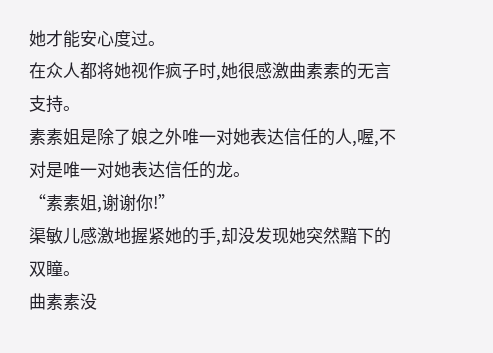她才能安心度过。
在众人都将她视作疯子时,她很感激曲素素的无言支持。
素素姐是除了娘之外唯一对她表达信任的人,喔,不对是唯一对她表达信任的龙。
“素素姐,谢谢你!”
渠敏儿感激地握紧她的手,却没发现她突然黯下的双瞳。
曲素素没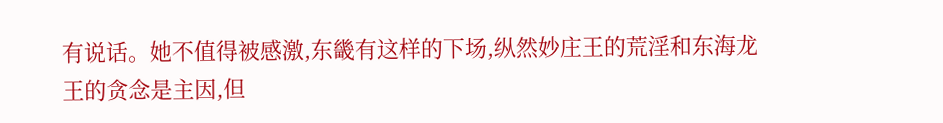有说话。她不值得被感激,东畿有这样的下场,纵然妙庄王的荒淫和东海龙王的贪念是主因,但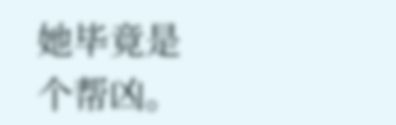她毕竟是个帮凶。